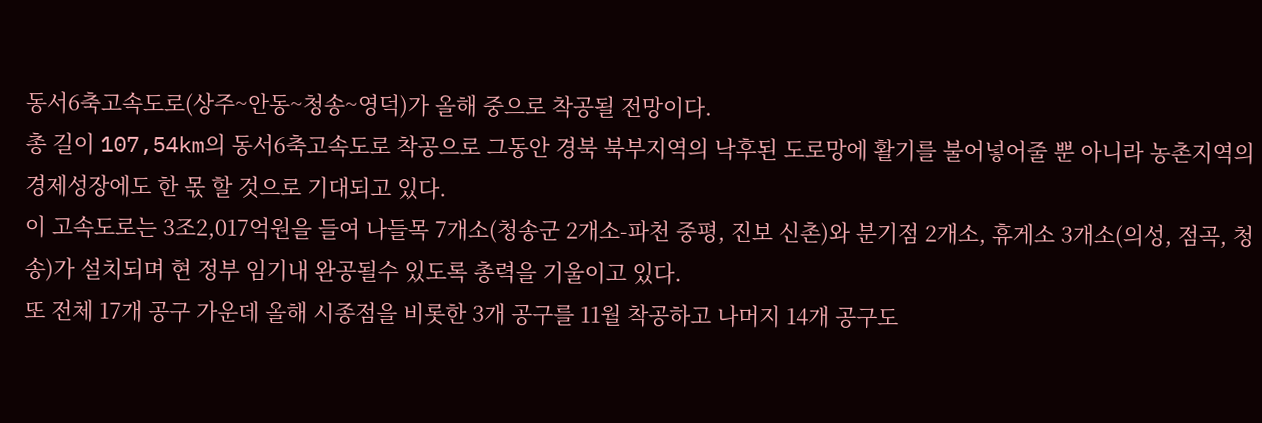동서6축고속도로(상주~안동~청송~영덕)가 올해 중으로 착공될 전망이다.
총 길이 107,54km의 동서6축고속도로 착공으로 그동안 경북 북부지역의 낙후된 도로망에 활기를 불어넣어줄 뿐 아니라 농촌지역의 경제성장에도 한 몫 할 것으로 기대되고 있다.
이 고속도로는 3조2,017억원을 들여 나들목 7개소(청송군 2개소-파천 중평, 진보 신촌)와 분기점 2개소, 휴게소 3개소(의성, 점곡, 청송)가 설치되며 현 정부 임기내 완공될수 있도록 총력을 기울이고 있다.
또 전체 17개 공구 가운데 올해 시종점을 비롯한 3개 공구를 11월 착공하고 나머지 14개 공구도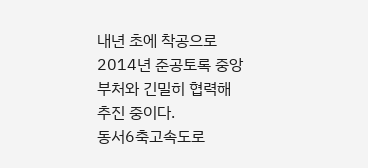내년 초에 착공으로 2014년 준공토록 중앙부처와 긴밀히 협력해 추진 중이다.
동서6축고속도로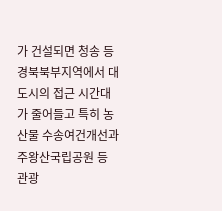가 건설되면 청송 등 경북북부지역에서 대도시의 접근 시간대가 줄어들고 특히 농산물 수송여건개선과 주왕산국립공원 등 관광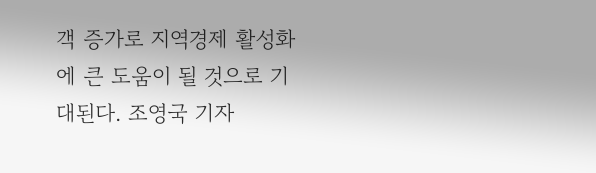객 증가로 지역경제 활성화에 큰 도움이 될 것으로 기대된다. 조영국 기자